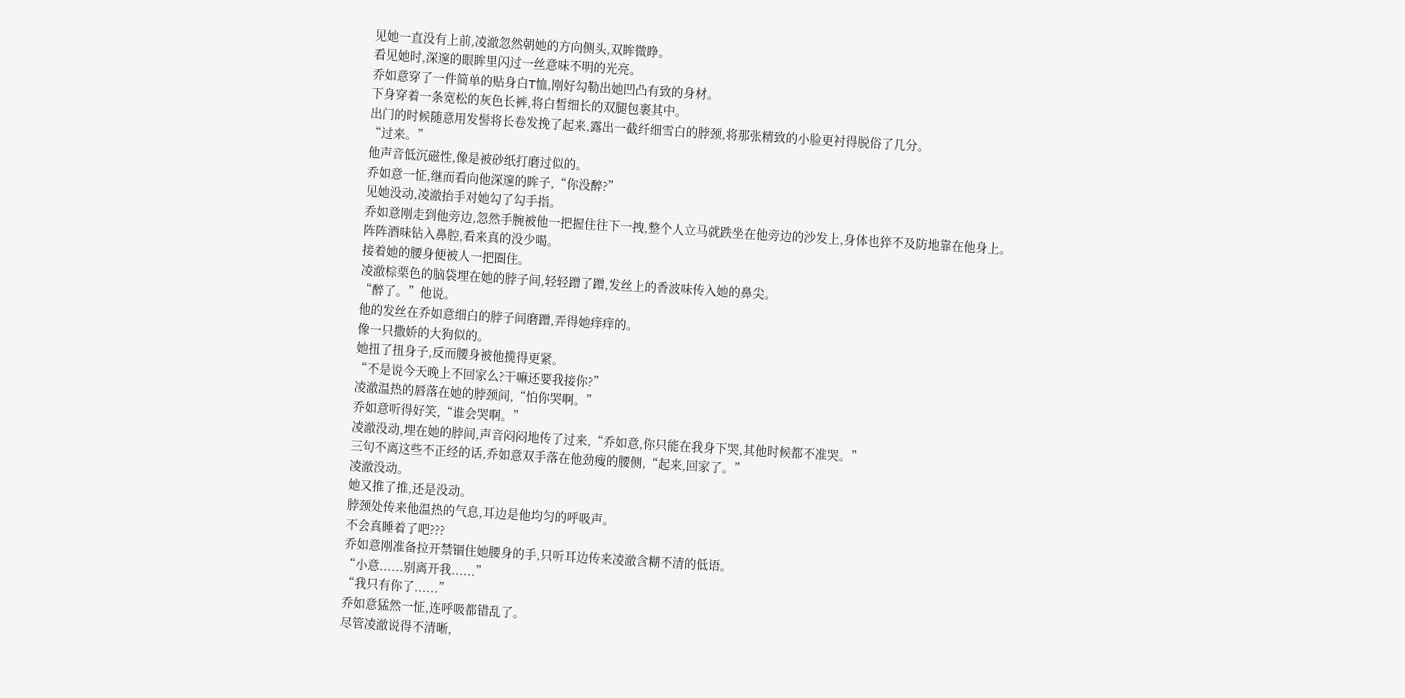见她一直没有上前,凌澈忽然朝她的方向侧头,双眸微睁。
看见她时,深邃的眼眸里闪过一丝意味不明的光亮。
乔如意穿了一件简单的贴身白T恤,刚好勾勒出她凹凸有致的身材。
下身穿着一条宽松的灰色长裤,将白皙细长的双腿包裹其中。
出门的时候随意用发髻将长卷发挽了起来,露出一截纤细雪白的脖颈,将那张精致的小脸更衬得脱俗了几分。
“过来。”
他声音低沉磁性,像是被砂纸打磨过似的。
乔如意一怔,继而看向他深邃的眸子,“你没醉?”
见她没动,凌澈抬手对她勾了勾手指。
乔如意刚走到他旁边,忽然手腕被他一把握住往下一拽,整个人立马就跌坐在他旁边的沙发上,身体也猝不及防地靠在他身上。
阵阵酒味钻入鼻腔,看来真的没少喝。
接着她的腰身便被人一把圈住。
凌澈棕栗色的脑袋埋在她的脖子间,轻轻蹭了蹭,发丝上的香波味传入她的鼻尖。
“醉了。”他说。
他的发丝在乔如意细白的脖子间磨蹭,弄得她痒痒的。
像一只撒娇的大狗似的。
她扭了扭身子,反而腰身被他揽得更紧。
“不是说今天晚上不回家么?干嘛还要我接你?”
凌澈温热的唇落在她的脖颈间,“怕你哭啊。”
乔如意听得好笑,“谁会哭啊。”
凌澈没动,埋在她的脖间,声音闷闷地传了过来,“乔如意,你只能在我身下哭,其他时候都不准哭。”
三句不离这些不正经的话,乔如意双手落在他劲瘦的腰侧,“起来,回家了。”
凌澈没动。
她又推了推,还是没动。
脖颈处传来他温热的气息,耳边是他均匀的呼吸声。
不会真睡着了吧???
乔如意刚准备拉开禁锢住她腰身的手,只听耳边传来凌澈含糊不清的低语。
“小意......别离开我......”
“我只有你了......”
乔如意猛然一怔,连呼吸都错乱了。
尽管凌澈说得不清晰,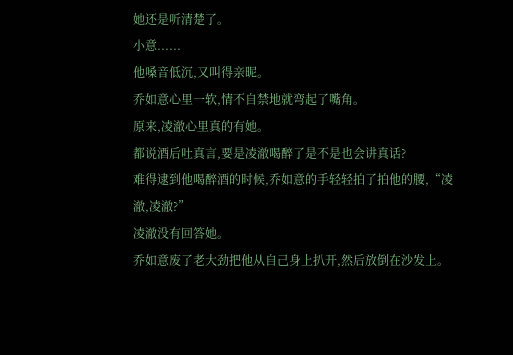她还是听清楚了。
小意......
他嗓音低沉,又叫得亲昵。
乔如意心里一软,情不自禁地就弯起了嘴角。
原来,凌澈心里真的有她。
都说酒后吐真言,要是凌澈喝醉了是不是也会讲真话?
难得逮到他喝醉酒的时候,乔如意的手轻轻拍了拍他的腰,“凌澈,凌澈?”
凌澈没有回答她。
乔如意废了老大劲把他从自己身上扒开,然后放倒在沙发上。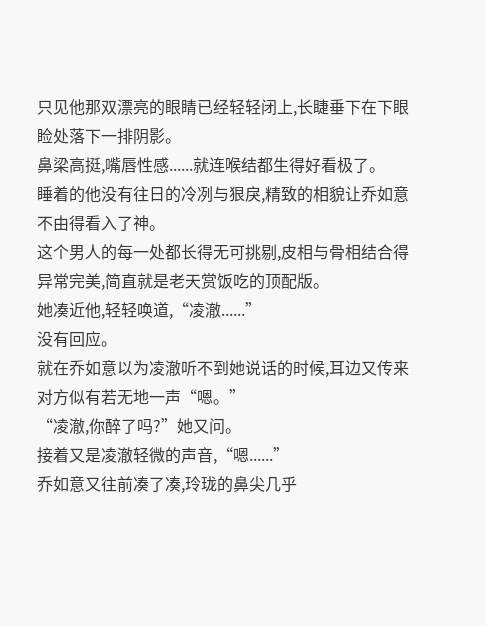只见他那双漂亮的眼睛已经轻轻闭上,长睫垂下在下眼睑处落下一排阴影。
鼻梁高挺,嘴唇性感......就连喉结都生得好看极了。
睡着的他没有往日的冷冽与狠戾,精致的相貌让乔如意不由得看入了神。
这个男人的每一处都长得无可挑剔,皮相与骨相结合得异常完美,简直就是老天赏饭吃的顶配版。
她凑近他,轻轻唤道,“凌澈......”
没有回应。
就在乔如意以为凌澈听不到她说话的时候,耳边又传来对方似有若无地一声“嗯。”
“凌澈,你醉了吗?”她又问。
接着又是凌澈轻微的声音,“嗯......”
乔如意又往前凑了凑,玲珑的鼻尖几乎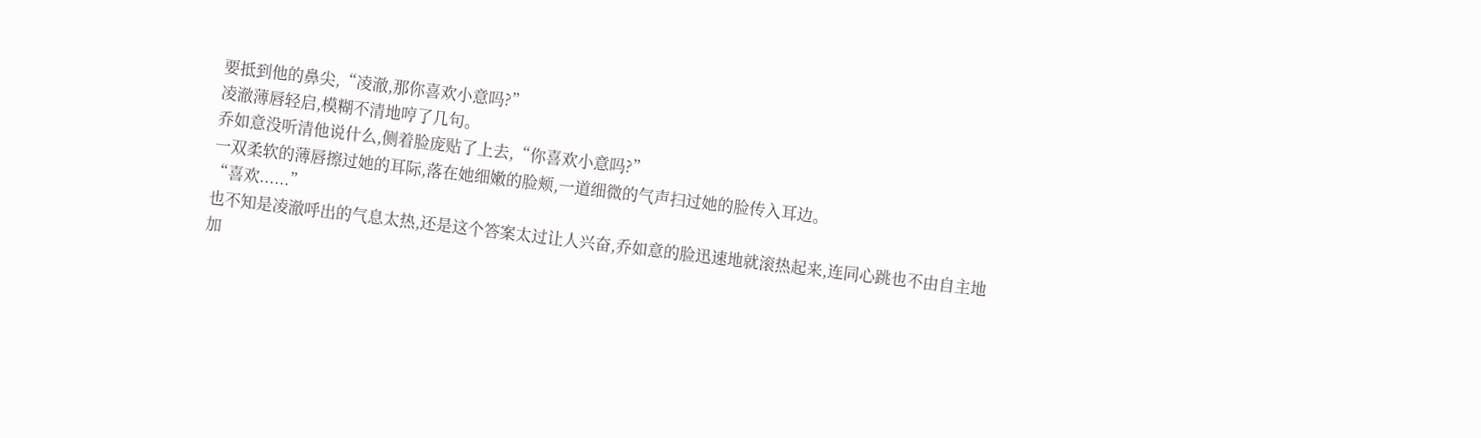要抵到他的鼻尖,“凌澈,那你喜欢小意吗?”
凌澈薄唇轻启,模糊不清地哼了几句。
乔如意没听清他说什么,侧着脸庞贴了上去,“你喜欢小意吗?”
一双柔软的薄唇擦过她的耳际,落在她细嫩的脸颊,一道细微的气声扫过她的脸传入耳边。
“喜欢......”
也不知是凌澈呼出的气息太热,还是这个答案太过让人兴奋,乔如意的脸迅速地就滚热起来,连同心跳也不由自主地加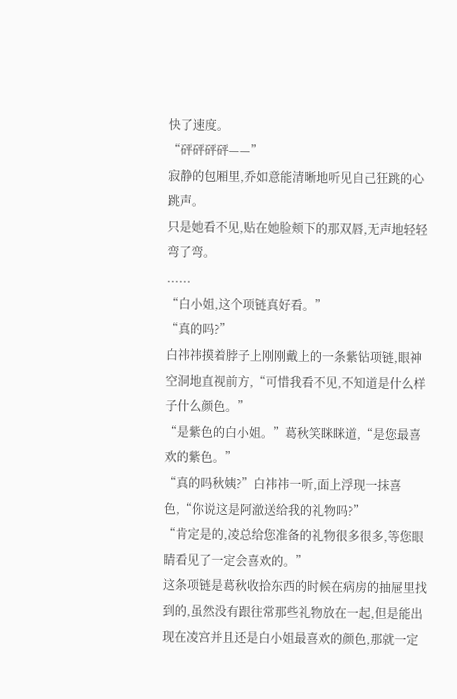快了速度。
“砰砰砰砰——”
寂静的包厢里,乔如意能清晰地听见自己狂跳的心跳声。
只是她看不见,贴在她脸颊下的那双唇,无声地轻轻弯了弯。
......
“白小姐,这个项链真好看。”
“真的吗?”
白祎祎摸着脖子上刚刚戴上的一条紫钻项链,眼神空洞地直视前方,“可惜我看不见,不知道是什么样子什么颜色。”
“是紫色的白小姐。”葛秋笑眯眯道,“是您最喜欢的紫色。”
“真的吗秋姨?”白祎祎一听,面上浮现一抹喜色,“你说这是阿澈送给我的礼物吗?”
“肯定是的,凌总给您准备的礼物很多很多,等您眼睛看见了一定会喜欢的。”
这条项链是葛秋收拾东西的时候在病房的抽屉里找到的,虽然没有跟往常那些礼物放在一起,但是能出现在凌宫并且还是白小姐最喜欢的颜色,那就一定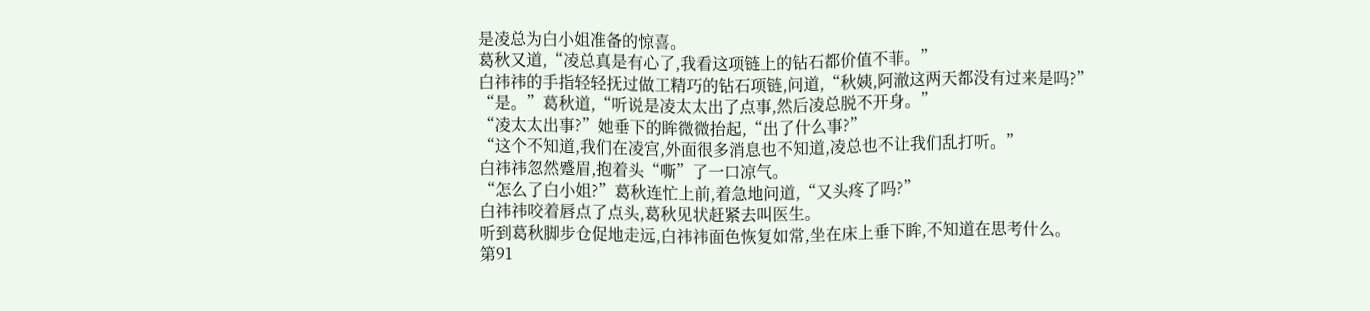是凌总为白小姐准备的惊喜。
葛秋又道,“凌总真是有心了,我看这项链上的钻石都价值不菲。”
白祎祎的手指轻轻抚过做工精巧的钻石项链,问道,“秋姨,阿澈这两天都没有过来是吗?”
“是。”葛秋道,“听说是凌太太出了点事,然后凌总脱不开身。”
“凌太太出事?”她垂下的眸微微抬起,“出了什么事?”
“这个不知道,我们在凌宫,外面很多消息也不知道,凌总也不让我们乱打听。”
白祎祎忽然蹙眉,抱着头“嘶”了一口凉气。
“怎么了白小姐?”葛秋连忙上前,着急地问道,“又头疼了吗?”
白祎祎咬着唇点了点头,葛秋见状赶紧去叫医生。
听到葛秋脚步仓促地走远,白祎祎面色恢复如常,坐在床上垂下眸,不知道在思考什么。
第91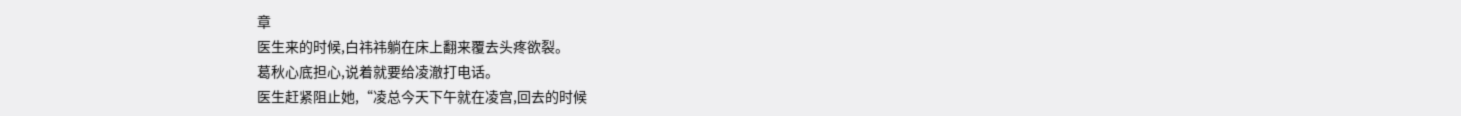章
医生来的时候,白祎祎躺在床上翻来覆去头疼欲裂。
葛秋心底担心,说着就要给凌澈打电话。
医生赶紧阻止她,“凌总今天下午就在凌宫,回去的时候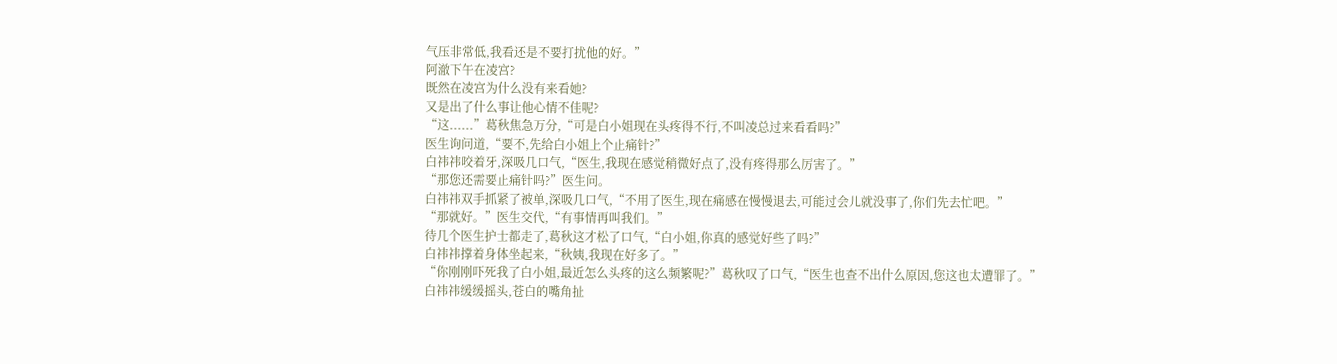气压非常低,我看还是不要打扰他的好。”
阿澈下午在凌宫?
既然在凌宫为什么没有来看她?
又是出了什么事让他心情不佳呢?
“这......”葛秋焦急万分,“可是白小姐现在头疼得不行,不叫凌总过来看看吗?”
医生询问道,“要不,先给白小姐上个止痛针?”
白祎祎咬着牙,深吸几口气,“医生,我现在感觉稍微好点了,没有疼得那么厉害了。”
“那您还需要止痛针吗?”医生问。
白祎祎双手抓紧了被单,深吸几口气,“不用了医生,现在痛感在慢慢退去,可能过会儿就没事了,你们先去忙吧。”
“那就好。”医生交代,“有事情再叫我们。”
待几个医生护士都走了,葛秋这才松了口气,“白小姐,你真的感觉好些了吗?”
白祎祎撑着身体坐起来,“秋姨,我现在好多了。”
“你刚刚吓死我了白小姐,最近怎么头疼的这么频繁呢?”葛秋叹了口气,“医生也查不出什么原因,您这也太遭罪了。”
白祎祎缓缓摇头,苍白的嘴角扯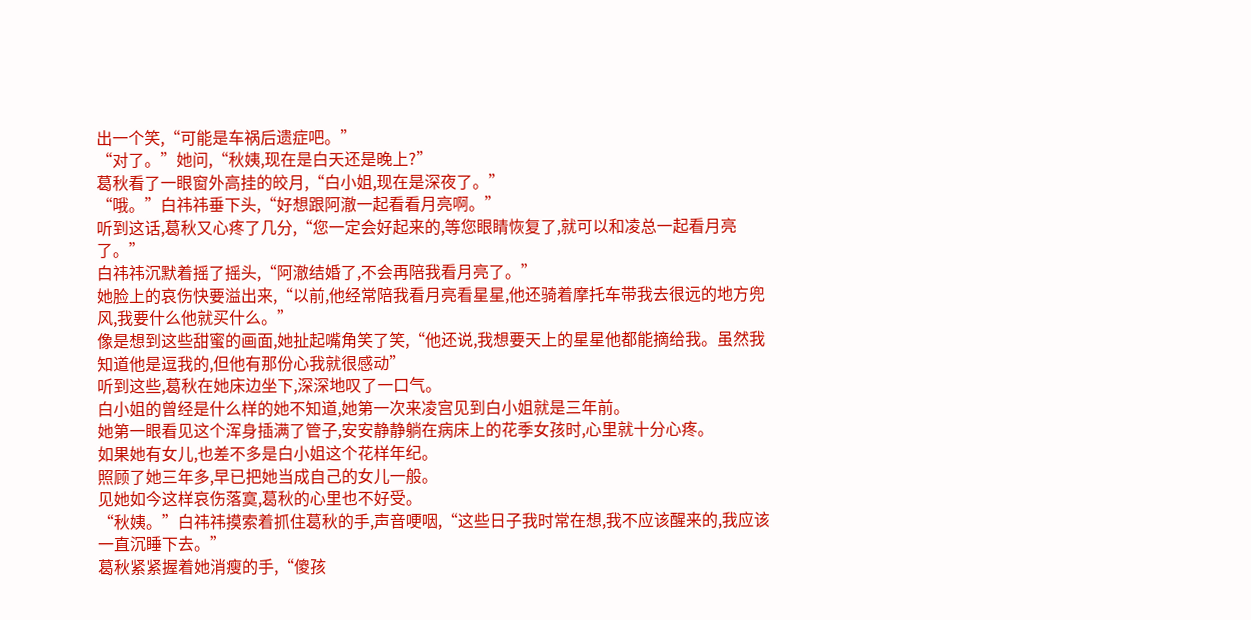出一个笑,“可能是车祸后遗症吧。”
“对了。”她问,“秋姨,现在是白天还是晚上?”
葛秋看了一眼窗外高挂的皎月,“白小姐,现在是深夜了。”
“哦。”白祎祎垂下头,“好想跟阿澈一起看看月亮啊。”
听到这话,葛秋又心疼了几分,“您一定会好起来的,等您眼睛恢复了,就可以和凌总一起看月亮了。”
白祎祎沉默着摇了摇头,“阿澈结婚了,不会再陪我看月亮了。”
她脸上的哀伤快要溢出来,“以前,他经常陪我看月亮看星星,他还骑着摩托车带我去很远的地方兜风,我要什么他就买什么。”
像是想到这些甜蜜的画面,她扯起嘴角笑了笑,“他还说,我想要天上的星星他都能摘给我。虽然我知道他是逗我的,但他有那份心我就很感动”
听到这些,葛秋在她床边坐下,深深地叹了一口气。
白小姐的曾经是什么样的她不知道,她第一次来凌宫见到白小姐就是三年前。
她第一眼看见这个浑身插满了管子,安安静静躺在病床上的花季女孩时,心里就十分心疼。
如果她有女儿,也差不多是白小姐这个花样年纪。
照顾了她三年多,早已把她当成自己的女儿一般。
见她如今这样哀伤落寞,葛秋的心里也不好受。
“秋姨。”白祎祎摸索着抓住葛秋的手,声音哽咽,“这些日子我时常在想,我不应该醒来的,我应该一直沉睡下去。”
葛秋紧紧握着她消瘦的手,“傻孩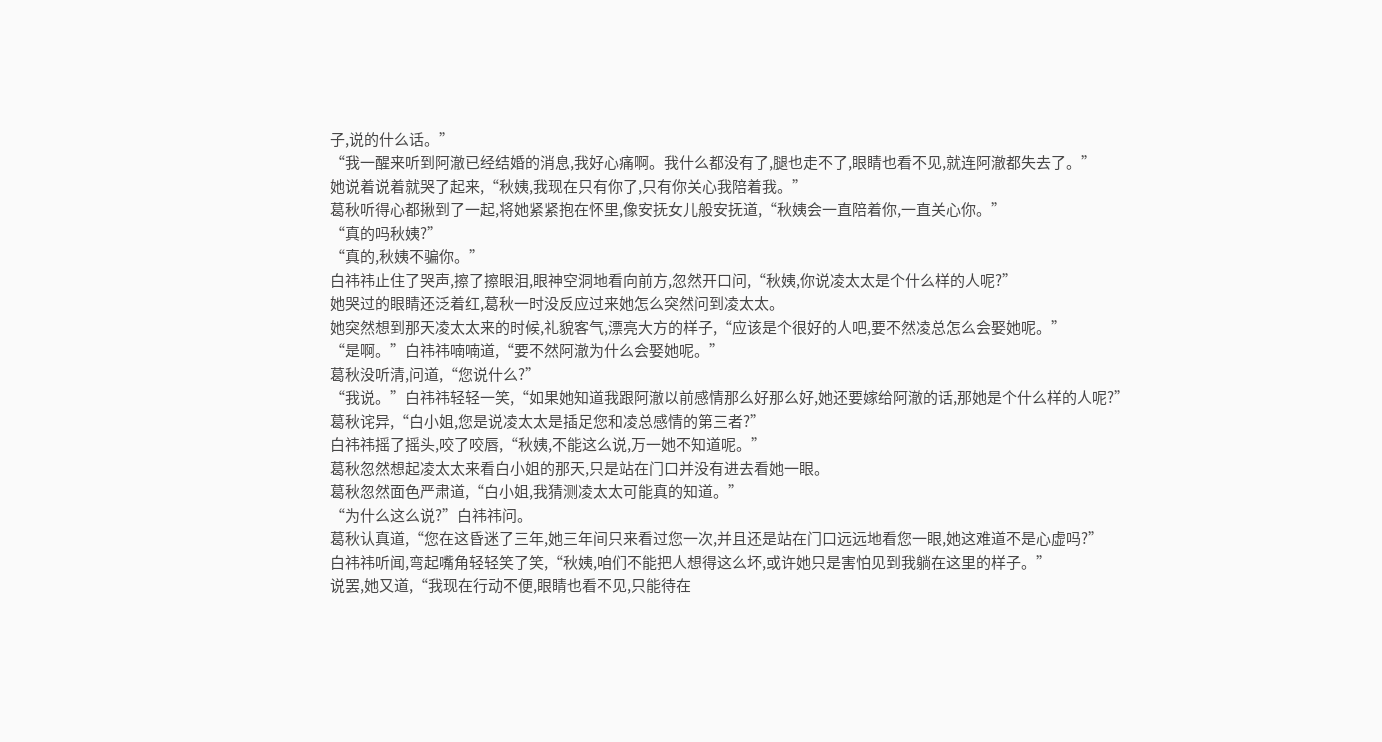子,说的什么话。”
“我一醒来听到阿澈已经结婚的消息,我好心痛啊。我什么都没有了,腿也走不了,眼睛也看不见,就连阿澈都失去了。”
她说着说着就哭了起来,“秋姨,我现在只有你了,只有你关心我陪着我。”
葛秋听得心都揪到了一起,将她紧紧抱在怀里,像安抚女儿般安抚道,“秋姨会一直陪着你,一直关心你。”
“真的吗秋姨?”
“真的,秋姨不骗你。”
白祎祎止住了哭声,擦了擦眼泪,眼神空洞地看向前方,忽然开口问,“秋姨,你说凌太太是个什么样的人呢?”
她哭过的眼睛还泛着红,葛秋一时没反应过来她怎么突然问到凌太太。
她突然想到那天凌太太来的时候,礼貌客气,漂亮大方的样子,“应该是个很好的人吧,要不然凌总怎么会娶她呢。”
“是啊。”白祎祎喃喃道,“要不然阿澈为什么会娶她呢。”
葛秋没听清,问道,“您说什么?”
“我说。”白祎祎轻轻一笑,“如果她知道我跟阿澈以前感情那么好那么好,她还要嫁给阿澈的话,那她是个什么样的人呢?”
葛秋诧异,“白小姐,您是说凌太太是插足您和凌总感情的第三者?”
白祎祎摇了摇头,咬了咬唇,“秋姨,不能这么说,万一她不知道呢。”
葛秋忽然想起凌太太来看白小姐的那天,只是站在门口并没有进去看她一眼。
葛秋忽然面色严肃道,“白小姐,我猜测凌太太可能真的知道。”
“为什么这么说?”白祎祎问。
葛秋认真道,“您在这昏迷了三年,她三年间只来看过您一次,并且还是站在门口远远地看您一眼,她这难道不是心虚吗?”
白祎祎听闻,弯起嘴角轻轻笑了笑,“秋姨,咱们不能把人想得这么坏,或许她只是害怕见到我躺在这里的样子。”
说罢,她又道,“我现在行动不便,眼睛也看不见,只能待在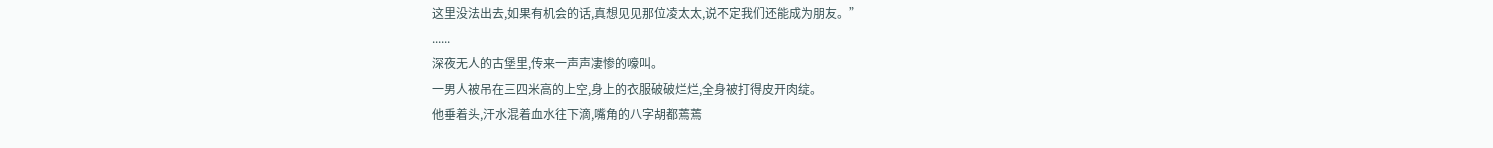这里没法出去,如果有机会的话,真想见见那位凌太太,说不定我们还能成为朋友。”
......
深夜无人的古堡里,传来一声声凄惨的嚎叫。
一男人被吊在三四米高的上空,身上的衣服破破烂烂,全身被打得皮开肉绽。
他垂着头,汗水混着血水往下滴,嘴角的八字胡都蔫蔫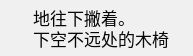地往下撇着。
下空不远处的木椅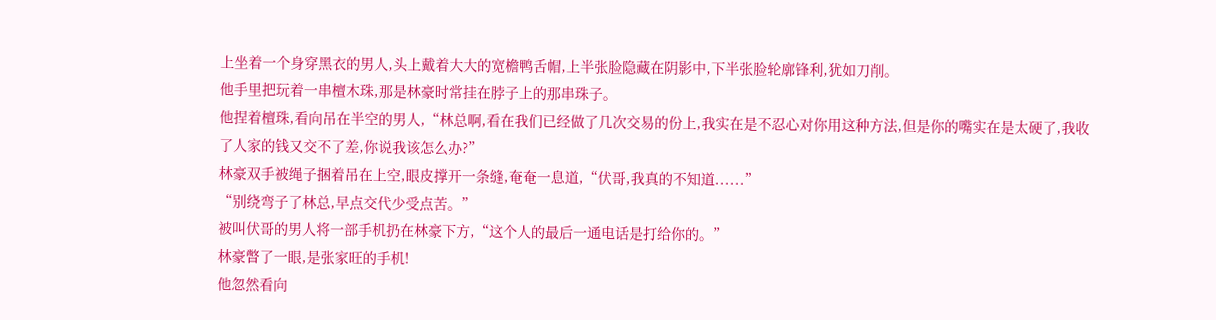上坐着一个身穿黑衣的男人,头上戴着大大的宽檐鸭舌帽,上半张脸隐藏在阴影中,下半张脸轮廓锋利,犹如刀削。
他手里把玩着一串檀木珠,那是林豪时常挂在脖子上的那串珠子。
他捏着檀珠,看向吊在半空的男人,“林总啊,看在我们已经做了几次交易的份上,我实在是不忍心对你用这种方法,但是你的嘴实在是太硬了,我收了人家的钱又交不了差,你说我该怎么办?”
林豪双手被绳子捆着吊在上空,眼皮撑开一条缝,奄奄一息道,“伏哥,我真的不知道......”
“别绕弯子了林总,早点交代少受点苦。”
被叫伏哥的男人将一部手机扔在林豪下方,“这个人的最后一通电话是打给你的。”
林豪瞥了一眼,是张家旺的手机!
他忽然看向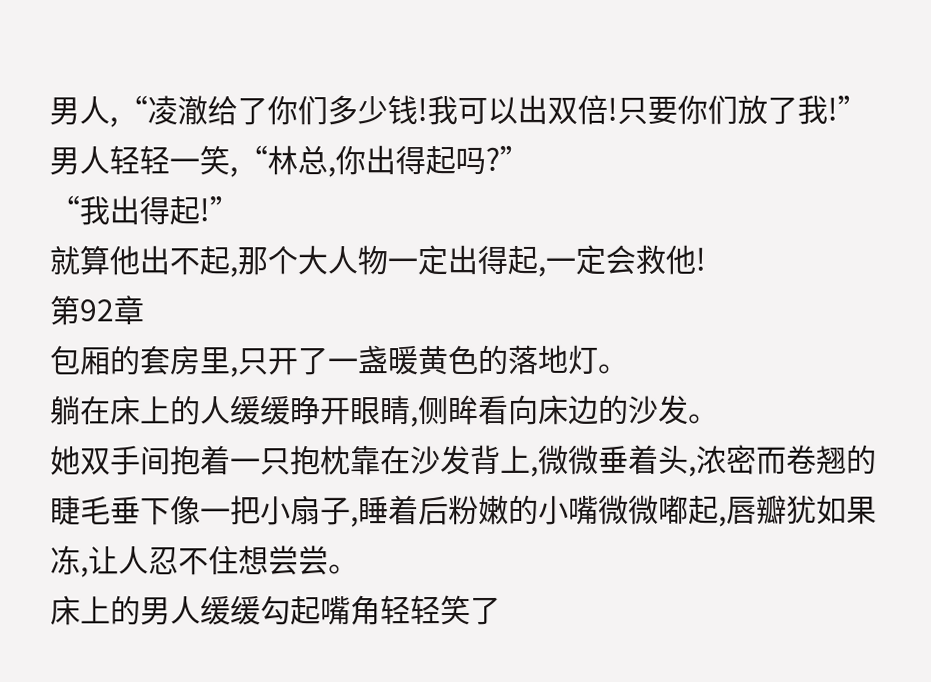男人,“凌澈给了你们多少钱!我可以出双倍!只要你们放了我!”
男人轻轻一笑,“林总,你出得起吗?”
“我出得起!”
就算他出不起,那个大人物一定出得起,一定会救他!
第92章
包厢的套房里,只开了一盏暖黄色的落地灯。
躺在床上的人缓缓睁开眼睛,侧眸看向床边的沙发。
她双手间抱着一只抱枕靠在沙发背上,微微垂着头,浓密而卷翘的睫毛垂下像一把小扇子,睡着后粉嫩的小嘴微微嘟起,唇瓣犹如果冻,让人忍不住想尝尝。
床上的男人缓缓勾起嘴角轻轻笑了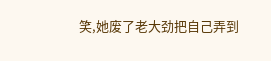笑,她废了老大劲把自己弄到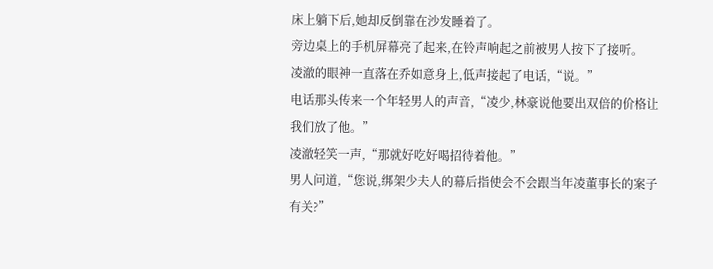床上躺下后,她却反倒靠在沙发睡着了。
旁边桌上的手机屏幕亮了起来,在铃声响起之前被男人按下了接听。
凌澈的眼神一直落在乔如意身上,低声接起了电话,“说。”
电话那头传来一个年轻男人的声音,“凌少,林豪说他要出双倍的价格让我们放了他。”
凌澈轻笑一声,“那就好吃好喝招待着他。”
男人问道,“您说,绑架少夫人的幕后指使会不会跟当年凌董事长的案子有关?”